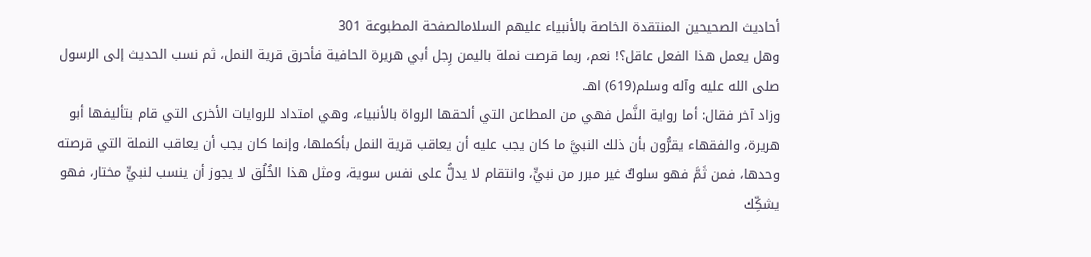أحاديث الصحيحين المنتقدة الخاصة بالأنبياء عليهم السلامالصفحة المطبوعة 301
وهل يعمل هذا الفعل عاقل؟! نعم، ربما قرصت نملة باليمن رِجل أبي هريرة الحافية فأحرق قرية النمل، ثم نسب الحديث إلى الرسول صلى الله عليه وآله وسلم(619) اهـ.
وزاد آخر فقال: أما رواية النَّمل فهي من المطاعن التي ألحقها الرواة بالأنبياء، وهي امتداد للروايات الأخرى التي قام بتأليفها أبو هريرة، والفقهاء يقرُّون بأن ذلك النبيَّ ما كان يجب عليه أن يعاقب قرية النمل بأكملها، وإنما كان يجب أن يعاقب النملة التي قرصته وحدها، فمن ثَمَّ فهو سلوكٌ غير مبرر من نبيٍّ، وانتقام لا يدلُّ على نفس سوية، ومثل هذا الخُلُق لا يجوز أن ينسب لنبيٍّ مختار، فهو يشكِّك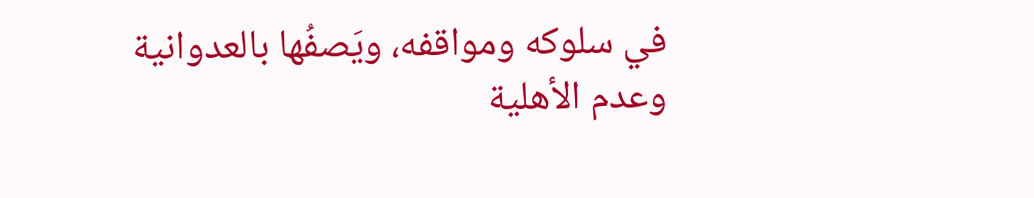في سلوكه ومواقفه، ويَصفُها بالعدوانية وعدم الأهلية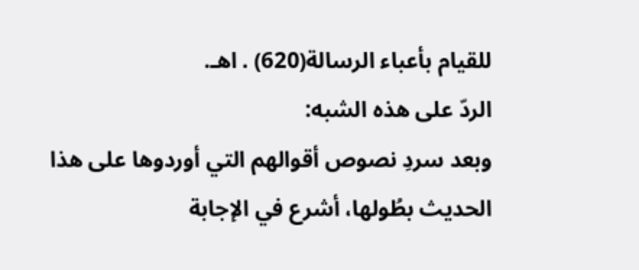للقيام بأعباء الرسالة(620) . اهـ.
الردّ على هذه الشبه:
وبعد سردِ نصوص أقوالهم التي أوردوها على هذا الحديث بطُولها، أشرع في الإجابة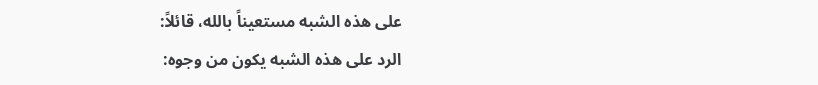على هذه الشبه مستعيناً بالله، قائلاً:
الرد على هذه الشبه يكون من وجوه: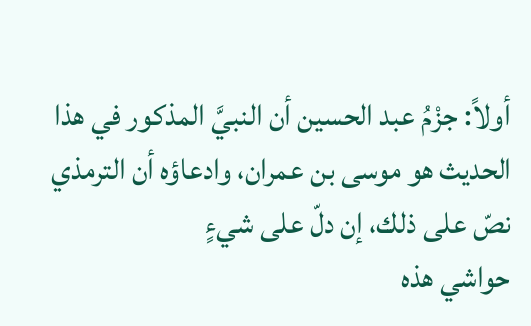أولاً: جزْمُ عبد الحسين أن النبيَّ المذكور في هذا الحديث هو موسى بن عمران، وادعاؤه أن الترمذي نصّ على ذلك، إن دلّ على شيءٍ
حواشي هذه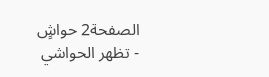الصفحة2 حواشٍ
- تظهر الحواشي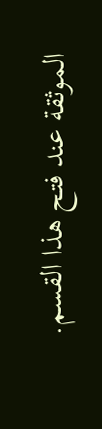الموثقة عند فتح هذا القسم.